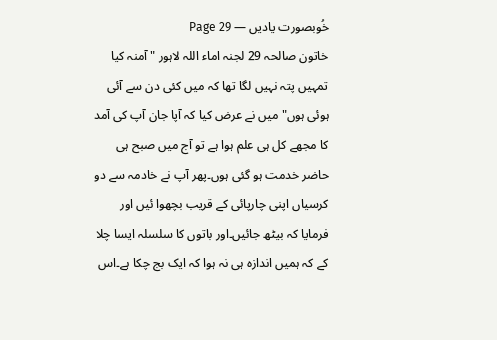خُوبصورت یادیں — Page 29
خاتون صالحہ 29 لجنہ اماء اللہ لاہور " آمنہ کیا تمہیں پتہ نہیں لگا تھا کہ میں کئی دن سے آئی ہوئی ہوں" میں نے عرض کیا کہ آپا جان آپ کی آمد کا مجھے کل ہی علم ہوا ہے تو آج میں صبح ہی حاضر خدمت ہو گئی ہوں۔پھر آپ نے خادمہ سے دو کرسیاں اپنی چارپائی کے قریب بچھوا ئیں اور فرمایا کہ بیٹھ جائیں۔اور باتوں کا سلسلہ ایسا چلا کے کہ ہمیں اندازہ ہی نہ ہوا کہ ایک بج چکا ہے۔اس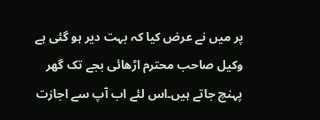پر میں نے عرض کیا کہ بہت دیر ہو گئی ہے وکیل صاحب محترم اڑھائی بجے تک گھر پہنچ جاتے ہیں۔اس لئے اب آپ سے اجازت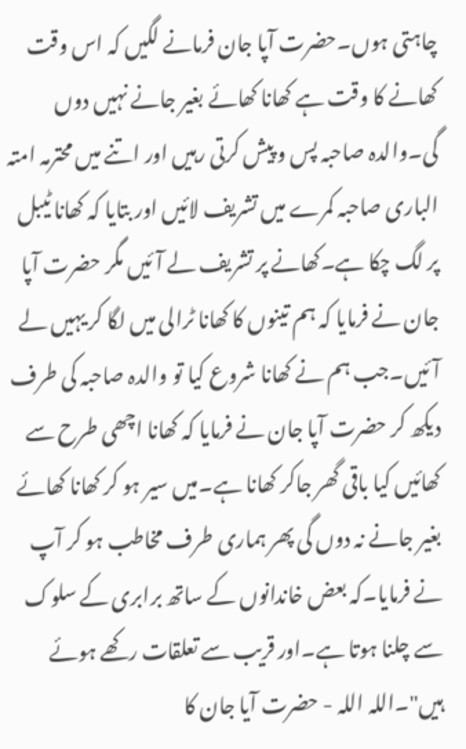چاہتی ہوں۔حضرت آپا جان فرمانے لگیں کہ اس وقت کھانے کا وقت ہے کھانا کھائے بغیر جانے نہیں دوں گی۔والدہ صاحبہ پس و پیش کرتی رہیں اور اتنے میں محترمہ امتہ الباری صاحبہ کمرے میں تشریف لائیں اور بتایا کہ کھانا ٹیبل پر لگ چکا ہے۔کھانے پر تشریف لے آئیں مگر حضرت آپا جان نے فرمایا کہ ہم تینوں کا کھانا ٹرالی میں لگا کر یہیں لے آئیں۔جب ہم نے کھانا شروع کیا تو والدہ صاحبہ کی طرف دیکھ کر حضرت آپا جان نے فرمایا کہ کھانا اچھی طرح سے کھائیں کیا باقی گھر جاکر کھانا ہے۔میں سیر ہو کر کھانا کھائے بغیر جانے نہ دوں گی پھر ہماری طرف مخاطب ہو کر آپ نے فرمایا۔کہ بعض خاندانوں کے ساتھ برابری کے سلوک سے چلنا ہوتا ہے۔اور قریب سے تعلقات رکھے ہوئے ہیں"۔اللہ اللہ - حضرت آیا جان کا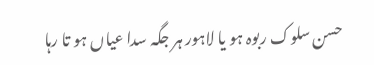حسن سلوک ربوہ ہو یا لاہور ہر جگہ سدا عیاں ہو تا رہا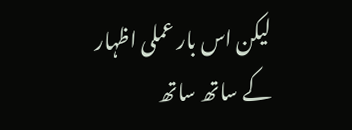لیکن اس بار عملی اظہار کے ساتھ ساتھ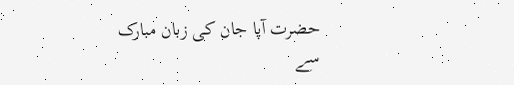حضرت آپا جان کی زبان مبارک سے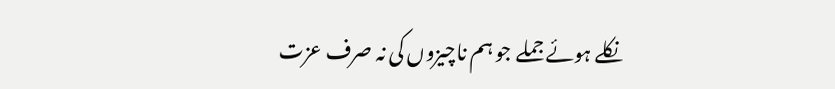نکلے ہوئے جملے جو ہم ناچیزوں کی نہ صرف عزت